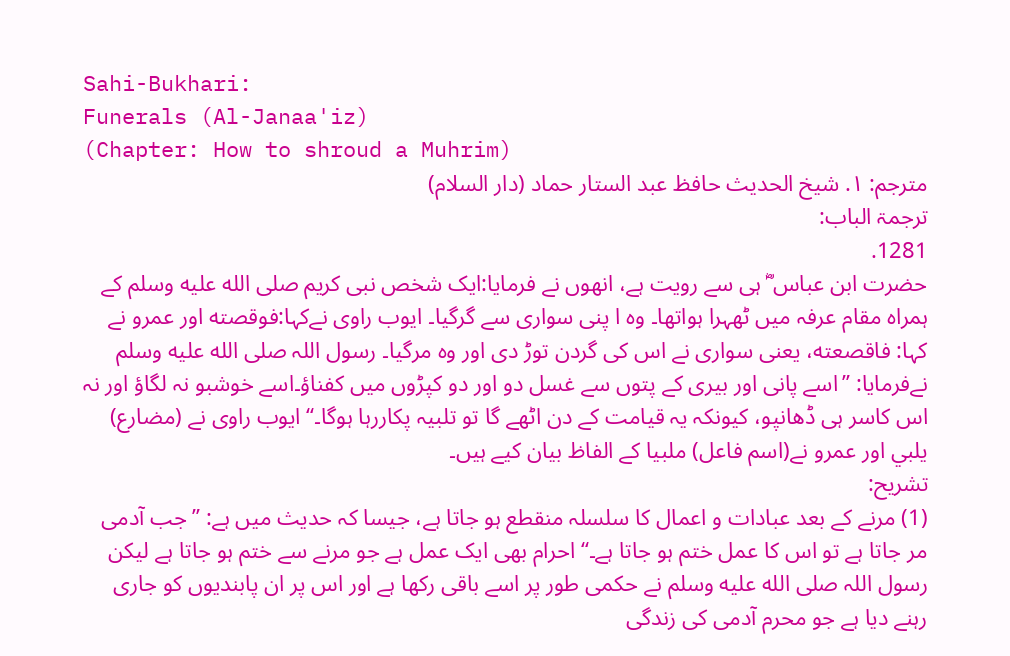Sahi-Bukhari:
Funerals (Al-Janaa'iz)
(Chapter: How to shroud a Muhrim)
مترجم: ١. شیخ الحدیث حافظ عبد الستار حماد (دار السلام)
ترجمۃ الباب:
1281.
حضرت ابن عباس ؓ ہی سے رویت ہے، انھوں نے فرمایا:ایک شخص نبی کریم صلى الله عليه وسلم کے ہمراہ مقام عرفہ میں ٹھہرا ہواتھا۔ وہ ا پنی سواری سے گرگیا۔ ایوب راوی نےکہا:فوقصته اور عمرو نے کہا: فاقصعته، یعنی سواری نے اس کی گردن توڑ دی اور وہ مرگیا۔ رسول اللہ صلى الله عليه وسلم نےفرمایا: ’’اسے پانی اور بیری کے پتوں سے غسل دو اور دو کپڑوں میں کفناؤ۔اسے خوشبو نہ لگاؤ اور نہ اس کاسر ہی ڈھانپو، کیونکہ یہ قیامت کے دن اٹھے گا تو تلبیہ پکاررہا ہوگا۔‘‘ ایوب راوی نے (مضارع) يلبي اور عمرو نے(اسم فاعل) ملبيا کے الفاظ بیان کیے ہیں۔
تشریح:
(1) مرنے کے بعد عبادات و اعمال کا سلسلہ منقطع ہو جاتا ہے، جیسا کہ حدیث میں ہے: ’’جب آدمی مر جاتا ہے تو اس کا عمل ختم ہو جاتا ہے۔‘‘ احرام بھی ایک عمل ہے جو مرنے سے ختم ہو جاتا ہے لیکن رسول اللہ صلى الله عليه وسلم نے حکمی طور پر اسے باقی رکھا ہے اور اس پر ان پابندیوں کو جاری رہنے دیا ہے جو محرم آدمی کی زندگی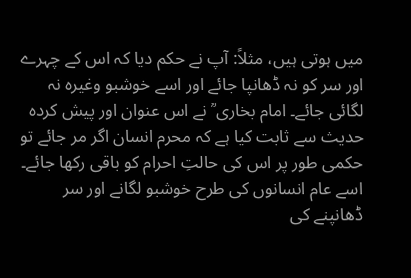میں ہوتی ہیں، مثلاً: آپ نے حکم دیا کہ اس کے چہرے اور سر کو نہ ڈھانپا جائے اور اسے خوشبو وغیرہ نہ لگائی جائے۔ امام بخاری ؒ نے اس عنوان اور پیش کردہ حدیث سے ثابت کیا ہے کہ محرم انسان اگر مر جائے تو حکمی طور پر اس کی حالتِ احرام کو باقی رکھا جائے۔ اسے عام انسانوں کی طرح خوشبو لگانے اور سر ڈھانپنے کی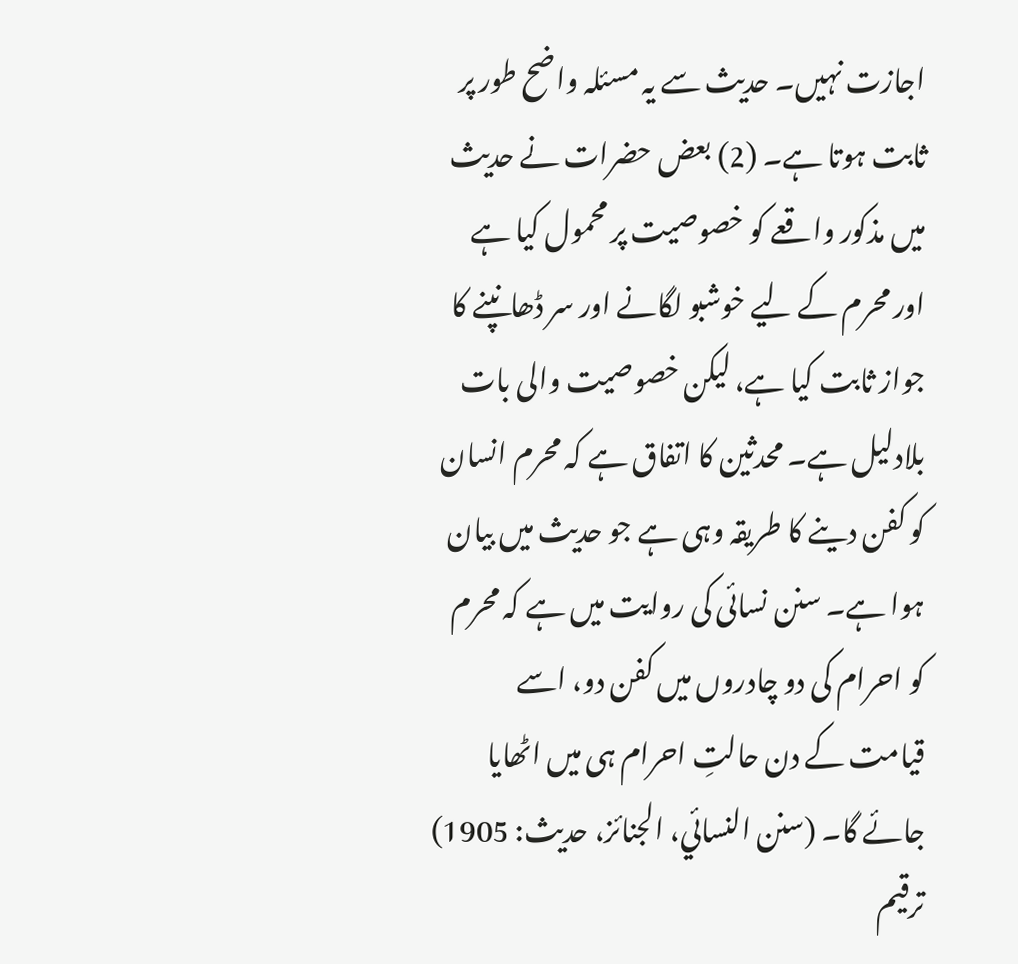اجازت نہیں۔ حدیث سے یہ مسئلہ واضح طور پر ثابت ہوتا ہے۔ (2) بعض حضرات نے حدیث میں مذکور واقعے کو خصوصیت پر محمول کیا ہے اور محرم کے لیے خوشبو لگانے اور سر ڈھانپنے کا جواز ثابت کیا ہے، لیکن خصوصیت والی بات بلادلیل ہے۔ محدثین کا اتفاق ہے کہ محرم انسان کو کفن دینے کا طریقہ وہی ہے جو حدیث میں بیان ہوا ہے۔ سنن نسائی کی روایت میں ہے کہ محرم کو احرام کی دو چادروں میں کفن دو، اسے قیامت کے دن حالتِ احرام ہی میں اٹھایا جائے گا۔ (سنن النسائي، الجنائز، حدیث: 1905)
ترقیم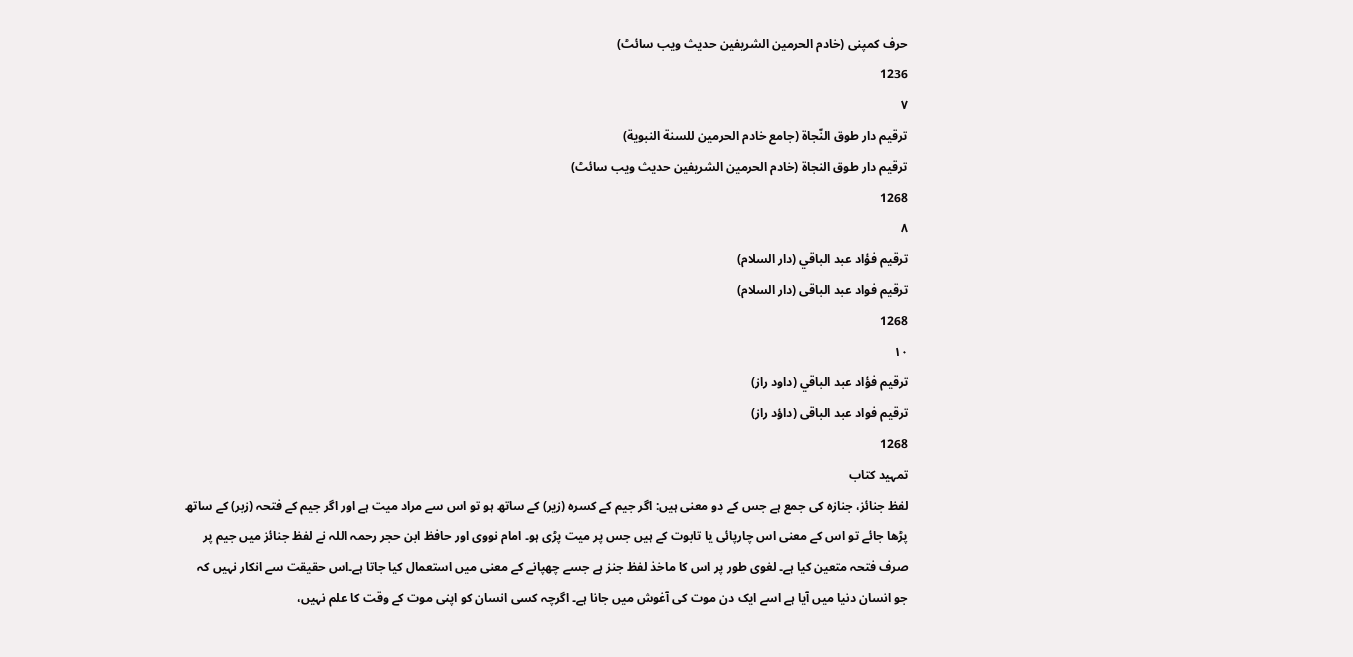حرف کمپنی (خادم الحرمین الشریفین حدیث ویب سائٹ)
1236
٧
ترقيم دار طوق النّجاة (جامع خادم الحرمين للسنة النبوية)
ترقیم دار طوق النجاۃ (خادم الحرمین الشریفین حدیث ویب سائٹ)
1268
٨
ترقيم فؤاد عبد الباقي (دار السلام)
ترقیم فواد عبد الباقی (دار السلام)
1268
١٠
ترقيم فؤاد عبد الباقي (داود راز)
ترقیم فواد عبد الباقی (داؤد راز)
1268
تمہید کتاب
لفظ جنائز، جنازه کی جمع ہے جس کے دو معنی ہیں: اگر جیم کے کسرہ (زیر) کے ساتھ ہو تو اس سے مراد میت ہے اور اگر جیم کے فتحہ (زبر) کے ساتھ پڑھا جائے تو اس کے معنی اس چارپائی یا تابوت کے ہیں جس پر میت پڑی ہو۔ امام نووی اور حافظ ابن حجر رحمہ اللہ نے لفظ جنائز میں جیم پر صرف فتحہ متعین کیا ہے۔ لغوی طور پر اس کا ماخذ لفظ جنز ہے جسے چھپانے کے معنی میں استعمال کیا جاتا ہے۔اس حقیقت سے انکار نہیں کہ جو انسان دنیا میں آیا ہے اسے ایک دن موت کی آغوش میں جانا ہے۔ اگرچہ کسی انسان کو اپنی موت کے وقت کا علم نہیں،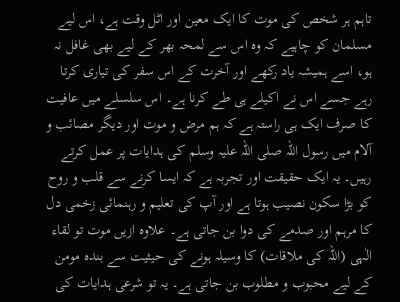تاہم ہر شخص کی موت کا ایک معین اور اٹل وقت ہے، اس لیے مسلمان کو چاہیے کہ وہ اس سے لمحہ بھر کے لیے بھی غافل نہ ہو، اسے ہمیشہ یاد رکھے اور آخرت کے اس سفر کی تیاری کرتا رہے جسے اس نے اکیلے ہی طے کرنا ہے۔ اس سلسلے میں عافیت کا صرف ایک ہی راستہ ہے کہ ہم مرض و موت اور دیگر مصائب و آلام میں رسول اللہ صلی اللہ علیہ وسلم کی ہدایات پر عمل کرتے رہیں۔ یہ ایک حقیقت اور تجربہ ہے کہ ایسا کرنے سے قلب و روح کو بڑا سکون نصیب ہوتا ہے اور آپ کی تعلیم و رہنمائی زخمی دل کا مرہم اور صدمے کی دوا بن جاتی ہے۔ علاوہ ازیں موت تو لقاء الٰہی (اللہ کی ملاقات) کا وسیلہ ہونے کی حیثیت سے بندہ مومن کے لیے محبوب و مطلوب بن جاتی ہے۔ یہ تو شرعی ہدایات کی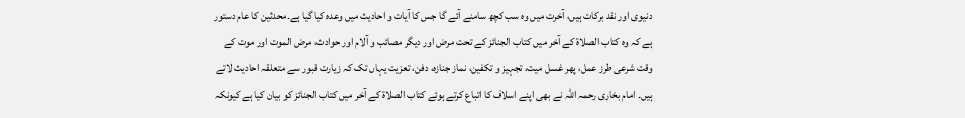دنیوی اور نقد برکات ہیں، آخرت میں وہ سب کچھ سامنے آئے گا جس کا آیات و احادیث میں وعدہ کیا گیا ہے۔محدثین کا عام دستور ہے کہ وہ کتاب الصلاۃ کے آخر میں کتاب الجنائز کے تحت مرض اور دیگر مصائب و آلام اور حوادث، مرض الموت اور موت کے وقت شرعی طرز عمل، پھر غسل میت، تجہیز و تکفین، نماز جنازہ، دفن، تعزیت یہاں تک کہ زیارت قبور سے متعلقہ احادیث لاتے ہیں۔ امام بخاری رحمہ اللہ نے بھی اپنے اسلاف کا اتباع کرتے ہوئے کتاب الصلاۃ کے آخر میں کتاب الجنائز کو بیان کیا ہے کیونکہ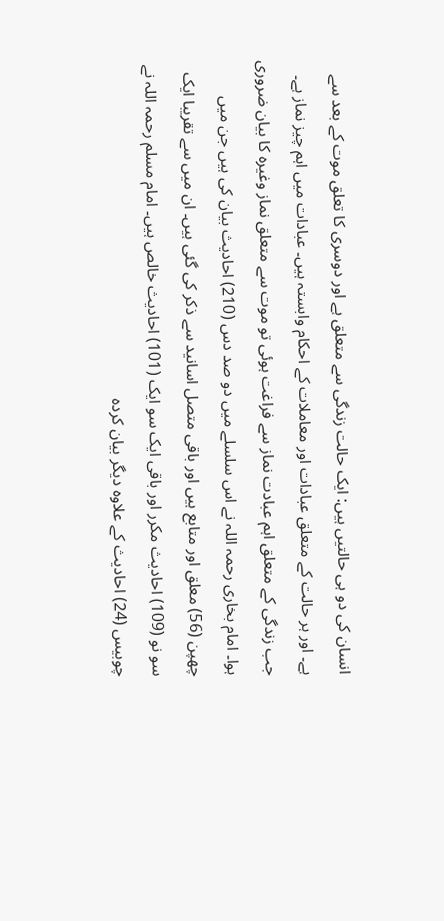انسان کی دو ہی حالتیں ہیں: ایک حالت زندگی سے متعلق ہے اور دوسری کا تعلق موت کے بعد سے ہے۔ اور ہر حالت کے متعلق عبادات اور معاملات کے احکام وابستہ ہیں۔ عبادات میں اہم چیز نماز ہے۔ جب زندگی کے متعلق اہم عبادت نماز سے فراغت ہوئی تو موت سے متعلق نماز وغیرہ کا بیان ضروری ہوا۔ امام بخاری رحمہ اللہ نے اس سلسلے میں دو صد دس (210) احادیث بیان کی ہیں جن میں چھپن (56) معلق اور متابع ہیں اور باقی متصل اسانید سے ذکر کی گئی ہیں۔ ان میں سے تقریبا ایک سو نو (109) احادیث مکرر اور باقی ایک سو ایک (101) احادیث خالص ہیں۔ امام مسلم رحمہ اللہ نے چوبیس (24) احادیث کے علاوہ دیگر بیان کردہ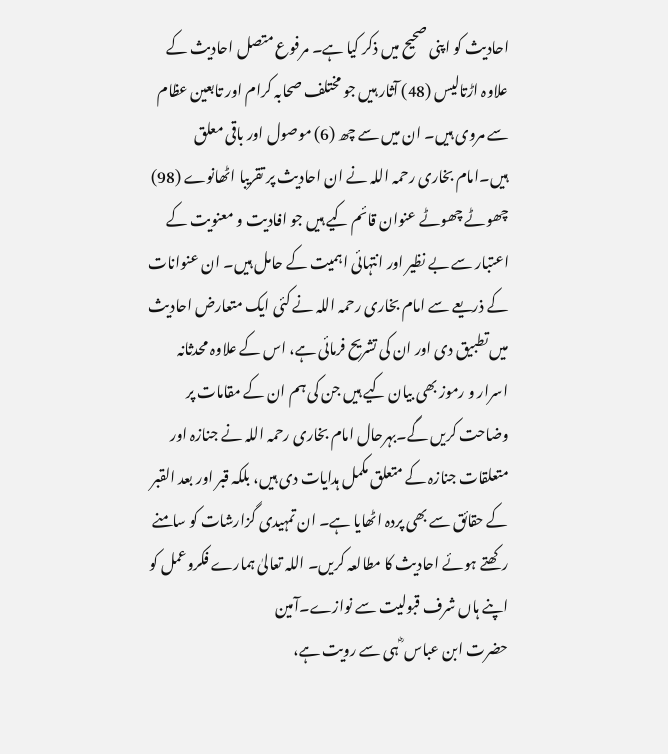احادیث کو اپنی صحیح میں ذکر کیا ہے۔ مرفوع متصل احادیث کے علاوہ اڑتالیس (48) آثار ہیں جو مختلف صحابہ کرام اور تابعین عظام سے مروی ہیں۔ ان میں سے چھ (6) موصول اور باقی معلق ہیں۔امام بخاری رحمہ اللہ نے ان احادیث پر تقریبا اٹھانوے (98) چھوٹے چھوٹے عنوان قائم کیے ہیں جو افادیت و معنویت کے اعتبار سے بے نظیر اور انتہائی اہمیت کے حامل ہیں۔ ان عنوانات کے ذریعے سے امام بخاری رحمہ اللہ نے کئی ایک متعارض احادیث میں تطبیق دی اور ان کی تشریح فرمائی ہے، اس کے علاوہ محدثانہ اسرار و رموز بھی بیان کیے ہیں جن کی ہم ان کے مقامات پر وضاحت کریں گے۔بہرحال امام بخاری رحمہ اللہ نے جنازہ اور متعلقات جنازہ کے متعلق مکمل ہدایات دی ہیں، بلکہ قبر اور بعد القبر کے حقائق سے بھی پردہ اٹھایا ہے۔ ان تمہیدی گزارشات کو سامنے رکھتے ہوئے احادیث کا مطالعہ کریں۔ اللہ تعالیٰ ہمارے فکروعمل کو اپنے ہاں شرف قبولیت سے نوازے۔آمين
حضرت ابن عباس ؓ ہی سے رویت ہے،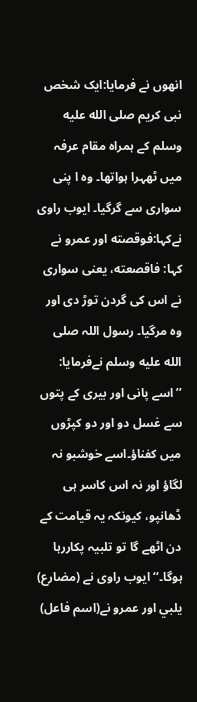انھوں نے فرمایا:ایک شخص نبی کریم صلى الله عليه وسلم کے ہمراہ مقام عرفہ میں ٹھہرا ہواتھا۔ وہ ا پنی سواری سے گرگیا۔ ایوب راوی نےکہا:فوقصته اور عمرو نے کہا: فاقصعته، یعنی سواری نے اس کی گردن توڑ دی اور وہ مرگیا۔ رسول اللہ صلى الله عليه وسلم نےفرمایا: ’’اسے پانی اور بیری کے پتوں سے غسل دو اور دو کپڑوں میں کفناؤ۔اسے خوشبو نہ لگاؤ اور نہ اس کاسر ہی ڈھانپو، کیونکہ یہ قیامت کے دن اٹھے گا تو تلبیہ پکاررہا ہوگا۔‘‘ ایوب راوی نے (مضارع) يلبي اور عمرو نے(اسم فاعل)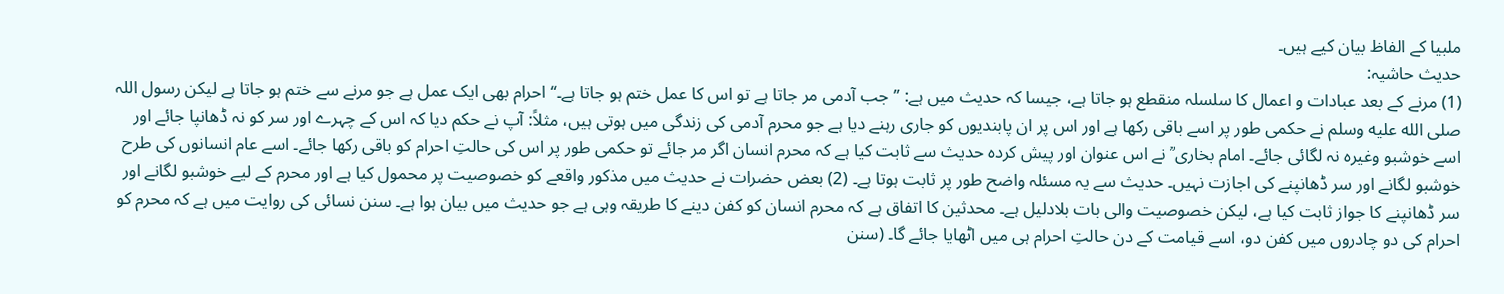ملبيا کے الفاظ بیان کیے ہیں۔
حدیث حاشیہ:
(1) مرنے کے بعد عبادات و اعمال کا سلسلہ منقطع ہو جاتا ہے، جیسا کہ حدیث میں ہے: ’’جب آدمی مر جاتا ہے تو اس کا عمل ختم ہو جاتا ہے۔‘‘ احرام بھی ایک عمل ہے جو مرنے سے ختم ہو جاتا ہے لیکن رسول اللہ صلى الله عليه وسلم نے حکمی طور پر اسے باقی رکھا ہے اور اس پر ان پابندیوں کو جاری رہنے دیا ہے جو محرم آدمی کی زندگی میں ہوتی ہیں، مثلاً: آپ نے حکم دیا کہ اس کے چہرے اور سر کو نہ ڈھانپا جائے اور اسے خوشبو وغیرہ نہ لگائی جائے۔ امام بخاری ؒ نے اس عنوان اور پیش کردہ حدیث سے ثابت کیا ہے کہ محرم انسان اگر مر جائے تو حکمی طور پر اس کی حالتِ احرام کو باقی رکھا جائے۔ اسے عام انسانوں کی طرح خوشبو لگانے اور سر ڈھانپنے کی اجازت نہیں۔ حدیث سے یہ مسئلہ واضح طور پر ثابت ہوتا ہے۔ (2) بعض حضرات نے حدیث میں مذکور واقعے کو خصوصیت پر محمول کیا ہے اور محرم کے لیے خوشبو لگانے اور سر ڈھانپنے کا جواز ثابت کیا ہے، لیکن خصوصیت والی بات بلادلیل ہے۔ محدثین کا اتفاق ہے کہ محرم انسان کو کفن دینے کا طریقہ وہی ہے جو حدیث میں بیان ہوا ہے۔ سنن نسائی کی روایت میں ہے کہ محرم کو احرام کی دو چادروں میں کفن دو، اسے قیامت کے دن حالتِ احرام ہی میں اٹھایا جائے گا۔ (سنن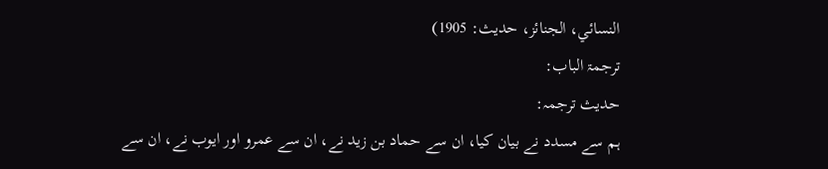النسائي، الجنائز، حدیث: 1905)
ترجمۃ الباب:
حدیث ترجمہ:
ہم سے مسدد نے بیان کیا، ان سے حماد بن زید نے، ان سے عمرو اور ایوب نے، ان سے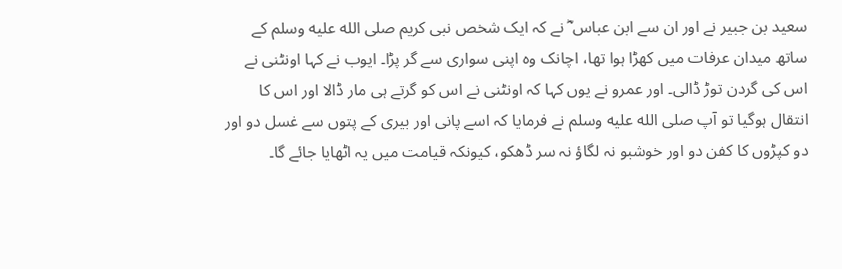سعید بن جبیر نے اور ان سے ابن عباس ؓ نے کہ ایک شخص نبی کریم صلى الله عليه وسلم کے ساتھ میدان عرفات میں کھڑا ہوا تھا، اچانک وہ اپنی سواری سے گر پڑا۔ ایوب نے کہا اونٹنی نے اس کی گردن توڑ ڈالی۔ اور عمرو نے یوں کہا کہ اونٹنی نے اس کو گرتے ہی مار ڈالا اور اس کا انتقال ہوگیا تو آپ صلى الله عليه وسلم نے فرمایا کہ اسے پانی اور بیری کے پتوں سے غسل دو اور دو کپڑوں کا کفن دو اور خوشبو نہ لگاؤ نہ سر ڈھکو، کیونکہ قیامت میں یہ اٹھایا جائے گا۔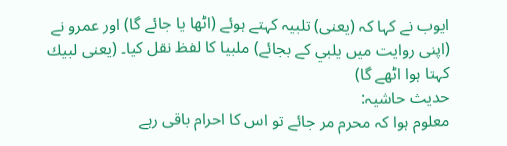ایوب نے کہا کہ (یعنی) تلبیہ کہتے ہوئے (اٹھا یا جائے گا) اور عمرو نے (اپنی روایت میں يلبي کے بجائے) ملبیا کا لفظ نقل کیا۔ (یعنی لبیك کہتا ہوا اٹھے گا)
حدیث حاشیہ:
معلوم ہوا کہ محرم مر جائے تو اس کا احرام باقی رہے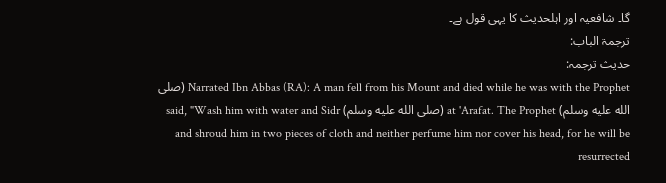گا۔ شافعیہ اور اہلحدیث کا یہی قول ہے۔
ترجمۃ الباب:
حدیث ترجمہ:
Narrated Ibn Abbas (RA): A man fell from his Mount and died while he was with the Prophet (صلى الله عليه وسلم) at 'Arafat. The Prophet (صلى الله عليه وسلم) said, "Wash him with water and Sidr and shroud him in two pieces of cloth and neither perfume him nor cover his head, for he will be resurrected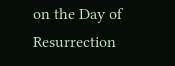on the Day of Resurrection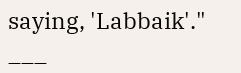saying, 'Labbaik'." ___